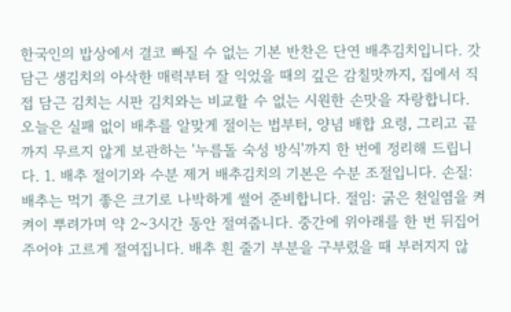한국인의 밥상에서 결코 빠질 수 없는 기본 반찬은 단연 배추김치입니다. 갓 담근 생김치의 아삭한 매력부터 잘 익었을 때의 깊은 감칠맛까지, 집에서 직접 담근 김치는 시판 김치와는 비교할 수 없는 시원한 손맛을 자랑합니다. 오늘은 실패 없이 배추를 알맞게 절이는 법부터, 양념 배합 요령, 그리고 끝까지 무르지 않게 보관하는 '누름돌 숙성 방식'까지 한 번에 정리해 드립니다. 1. 배추 절이기와 수분 제거 배추김치의 기본은 수분 조절입니다. 손질: 배추는 먹기 좋은 크기로 나박하게 썰어 준비합니다. 절임: 굵은 천일염을 켜켜이 뿌려가며 약 2~3시간 동안 절여줍니다. 중간에 위아래를 한 번 뒤집어주어야 고르게 절여집니다. 배추 흰 줄기 부분을 구부렸을 때 부러지지 않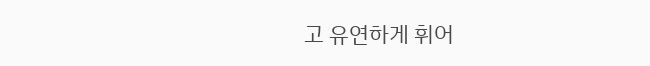고 유연하게 휘어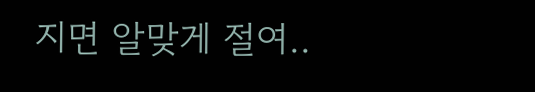지면 알맞게 절여..